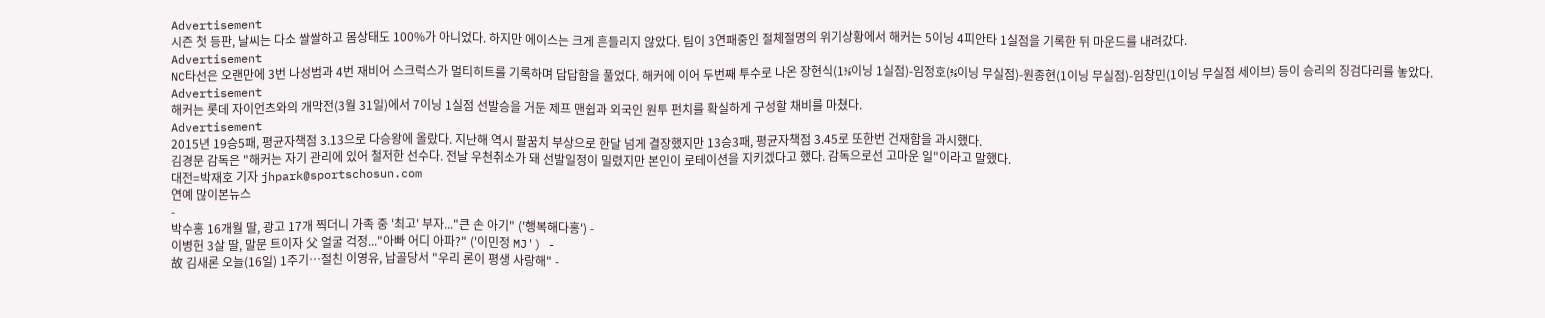Advertisement
시즌 첫 등판, 날씨는 다소 쌀쌀하고 몸상태도 100%가 아니었다. 하지만 에이스는 크게 흔들리지 않았다. 팀이 3연패중인 절체절명의 위기상황에서 해커는 5이닝 4피안타 1실점을 기록한 뒤 마운드를 내려갔다.
Advertisement
NC타선은 오랜만에 3번 나성범과 4번 재비어 스크럭스가 멀티히트를 기록하며 답답함을 풀었다. 해커에 이어 두번째 투수로 나온 장현식(1⅓이닝 1실점)-임정호(⅔이닝 무실점)-원종현(1이닝 무실점)-임창민(1이닝 무실점 세이브) 등이 승리의 징검다리를 놓았다.
Advertisement
해커는 롯데 자이언츠와의 개막전(3월 31일)에서 7이닝 1실점 선발승을 거둔 제프 맨쉽과 외국인 원투 펀치를 확실하게 구성할 채비를 마쳤다.
Advertisement
2015년 19승5패, 평균자책점 3.13으로 다승왕에 올랐다. 지난해 역시 팔꿈치 부상으로 한달 넘게 결장했지만 13승3패, 평균자책점 3.45로 또한번 건재함을 과시했다.
김경문 감독은 "해커는 자기 관리에 있어 철저한 선수다. 전날 우천취소가 돼 선발일정이 밀렸지만 본인이 로테이션을 지키겠다고 했다. 감독으로선 고마운 일"이라고 말했다.
대전=박재호 기자 jhpark@sportschosun.com
연예 많이본뉴스
-
박수홍 16개월 딸, 광고 17개 찍더니 가족 중 '최고' 부자..."큰 손 아기" ('행복해다홍') -
이병헌 3살 딸, 말문 트이자 父 얼굴 걱정..."아빠 어디 아파?" ('이민정 MJ') -
故 김새론 오늘(16일) 1주기…절친 이영유, 납골당서 "우리 론이 평생 사랑해" -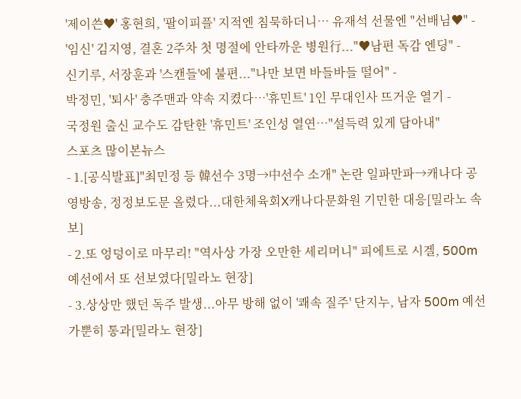'제이쓴♥' 홍현희, '팔이피플' 지적엔 침묵하더니… 유재석 선물엔 "선배님♥" -
'임신' 김지영, 결혼 2주차 첫 명절에 안타까운 병원行..."♥남편 독감 엔딩" -
신기루, 서장훈과 '스캔들'에 불편..."나만 보면 바들바들 떨어" -
박정민, '퇴사' 충주맨과 약속 지켰다…'휴민트' 1인 무대인사 뜨거운 열기 -
국정원 출신 교수도 감탄한 '휴민트' 조인성 열연…"설득력 있게 담아내"
스포츠 많이본뉴스
- 1.[공식발표]"최민정 등 韓선수 3명→中선수 소개" 논란 일파만파→캐나다 공영방송, 정정보도문 올렸다...대한체육회X캐나다문화원 기민한 대응[밀라노 속보]
- 2.또 엉덩이로 마무리! "역사상 가장 오만한 세리머니" 피에트로 시겔, 500m 예선에서 또 선보였다[밀라노 현장]
- 3.상상만 했던 독주 발생...아무 방해 없이 '쾌속 질주' 단지누, 남자 500m 예선 가뿐히 통과[밀라노 현장]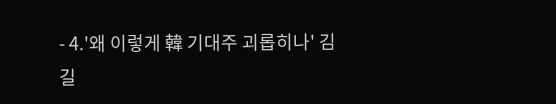- 4.'왜 이렇게 韓 기대주 괴롭히나' 김길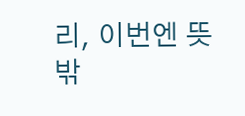리, 이번엔 뜻밖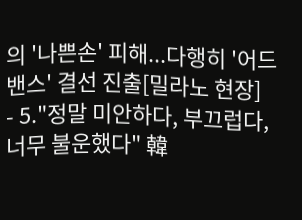의 '나쁜손' 피해...다행히 '어드밴스' 결선 진출[밀라노 현장]
- 5."정말 미안하다, 부끄럽다, 너무 불운했다" 韓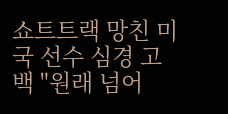쇼트트랙 망친 미국 선수 심경 고백 "원래 넘어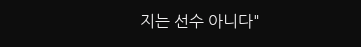지는 선수 아니다"